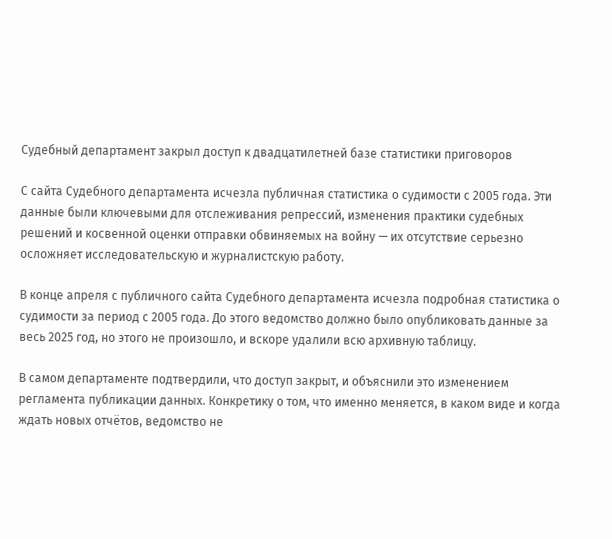Судебный департамент закрыл доступ к двадцатилетней базе статистики приговоров

С сайта Судебного департамента исчезла публичная статистика о судимости с 2005 года. Эти данные были ключевыми для отслеживания репрессий, изменения практики судебных решений и косвенной оценки отправки обвиняемых на войну — их отсутствие серьезно осложняет исследовательскую и журналистскую работу.

В конце апреля с публичного сайта Судебного департамента исчезла подробная статистика о судимости за период с 2005 года. До этого ведомство должно было опубликовать данные за весь 2025 год, но этого не произошло, и вскоре удалили всю архивную таблицу.

В самом департаменте подтвердили, что доступ закрыт, и объяснили это изменением регламента публикации данных. Конкретику о том, что именно меняется, в каком виде и когда ждать новых отчётов, ведомство не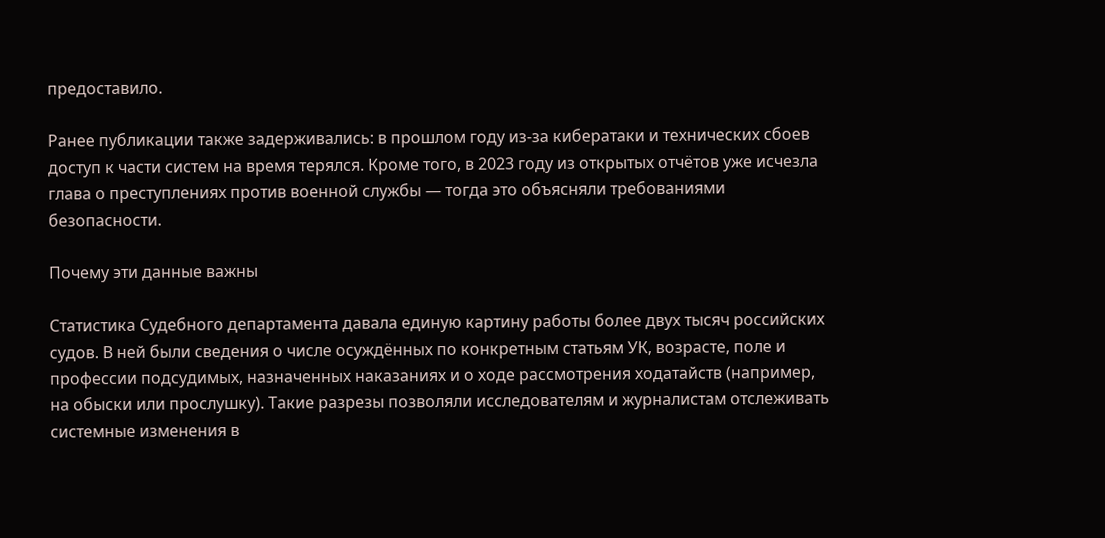предоставило.

Ранее публикации также задерживались: в прошлом году из‑за кибератаки и технических сбоев доступ к части систем на время терялся. Кроме того, в 2023 году из открытых отчётов уже исчезла глава о преступлениях против военной службы — тогда это объясняли требованиями безопасности.

Почему эти данные важны

Статистика Судебного департамента давала единую картину работы более двух тысяч российских судов. В ней были сведения о числе осуждённых по конкретным статьям УК, возрасте, поле и профессии подсудимых, назначенных наказаниях и о ходе рассмотрения ходатайств (например, на обыски или прослушку). Такие разрезы позволяли исследователям и журналистам отслеживать системные изменения в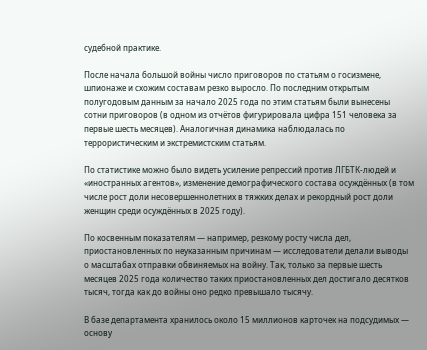судебной практике.

После начала большой войны число приговоров по статьям о госизмене, шпионаже и схожим составам резко выросло. По последним открытым полугодовым данным за начало 2025 года по этим статьям были вынесены сотни приговоров (в одном из отчётов фигурировала цифра 151 человека за первые шесть месяцев). Аналогичная динамика наблюдалась по террористическим и экстремистским статьям.

По статистике можно было видеть усиление репрессий против ЛГБТК‑людей и «иностранных агентов», изменение демографического состава осуждённых (в том числе рост доли несовершеннолетних в тяжких делах и рекордный рост доли женщин среди осуждённых в 2025 году).

По косвенным показателям — например, резкому росту числа дел, приостановленных по неуказанным причинам — исследователи делали выводы о масштабах отправки обвиняемых на войну. Так, только за первые шесть месяцев 2025 года количество таких приостановленных дел достигало десятков тысяч, тогда как до войны оно редко превышало тысячу.

В базе департамента хранилось около 15 миллионов карточек на подсудимых — основу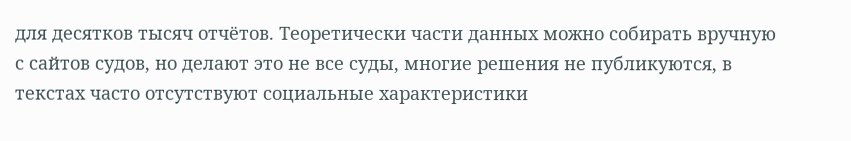для десятков тысяч отчётов. Теоретически части данных можно собирать вручную с сайтов судов, но делают это не все суды, многие решения не публикуются, в текстах часто отсутствуют социальные характеристики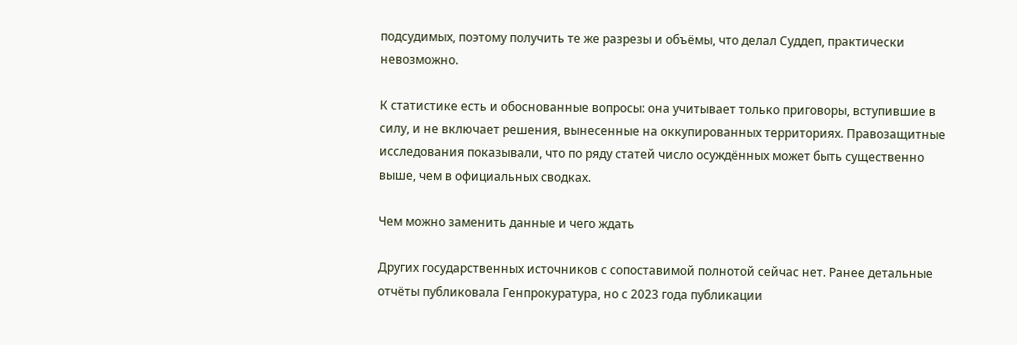подсудимых, поэтому получить те же разрезы и объёмы, что делал Суддеп, практически невозможно.

К статистике есть и обоснованные вопросы: она учитывает только приговоры, вступившие в силу, и не включает решения, вынесенные на оккупированных территориях. Правозащитные исследования показывали, что по ряду статей число осуждённых может быть существенно выше, чем в официальных сводках.

Чем можно заменить данные и чего ждать

Других государственных источников с сопоставимой полнотой сейчас нет. Ранее детальные отчёты публиковала Генпрокуратура, но с 2023 года публикации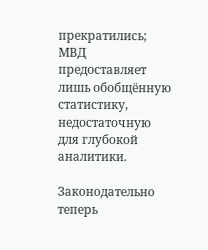прекратились; МВД предоставляет лишь обобщённую статистику, недостаточную для глубокой аналитики.

Законодательно теперь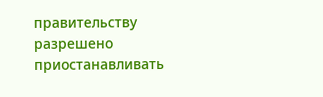правительству разрешено приостанавливать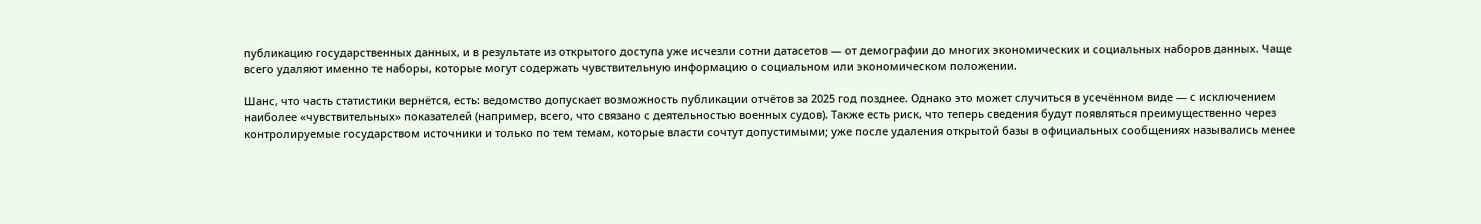публикацию государственных данных, и в результате из открытого доступа уже исчезли сотни датасетов — от демографии до многих экономических и социальных наборов данных. Чаще всего удаляют именно те наборы, которые могут содержать чувствительную информацию о социальном или экономическом положении.

Шанс, что часть статистики вернётся, есть: ведомство допускает возможность публикации отчётов за 2025 год позднее. Однако это может случиться в усечённом виде — с исключением наиболее «чувствительных» показателей (например, всего, что связано с деятельностью военных судов). Также есть риск, что теперь сведения будут появляться преимущественно через контролируемые государством источники и только по тем темам, которые власти сочтут допустимыми; уже после удаления открытой базы в официальных сообщениях назывались менее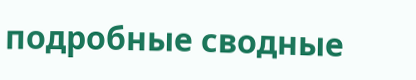подробные сводные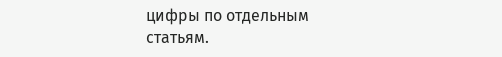цифры по отдельным статьям.